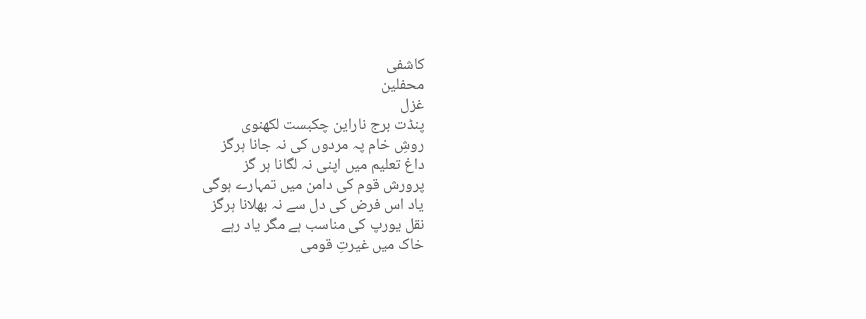کاشفی
محفلین
غزل
پنڈت برج ناراین چکبست لکھنوی
روشِ خام پہ مردوں کی نہ جانا ہرگز
داغ تعلیم میں اپنی نہ لگانا ہر گز
پرورش قوم کی دامن میں تمہارے ہوگی
یاد اس فرض کی دل سے نہ بھلانا ہرگز
نقل یورپ کی مناسب ہے مگر یاد رہے
خاک میں غیرتِ قومی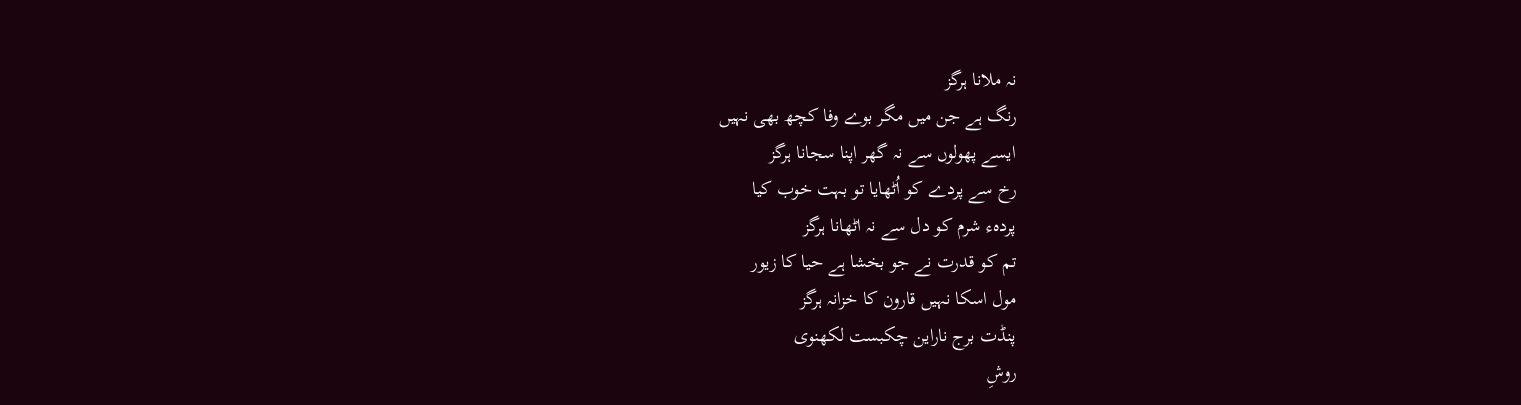نہ ملانا ہرگز
رنگ ہے جن میں مگر بوے وفا کچھ بھی نہیں
ایسے پھولوں سے نہ گھر اپنا سجانا ہرگز
رخ سے پردے کو اُٹھایا تو بہت خوب کیا
پردہء شرم کو دل سے نہ اٹھانا ہرگز
تم کو قدرت نے جو بخشا ہے حیا کا زیور
مول اسکا نہیں قارون کا خزانہ ہرگز
پنڈت برج ناراین چکبست لکھنوی
روشِ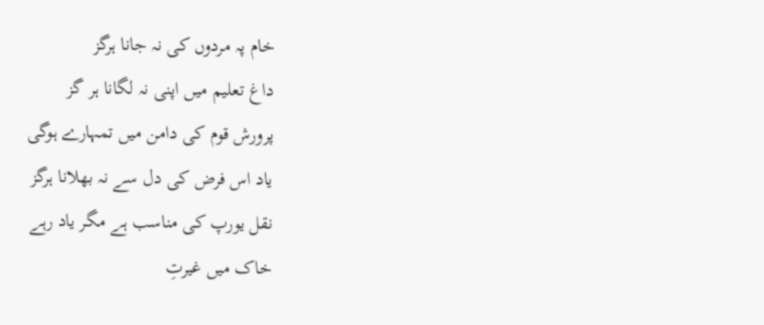خام پہ مردوں کی نہ جانا ہرگز
داغ تعلیم میں اپنی نہ لگانا ہر گز
پرورش قوم کی دامن میں تمہارے ہوگی
یاد اس فرض کی دل سے نہ بھلانا ہرگز
نقل یورپ کی مناسب ہے مگر یاد رہے
خاک میں غیرتِ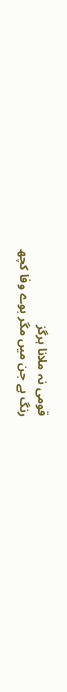قومی نہ ملانا ہرگز
رنگ ہے جن میں مگر بوے وفا کچھ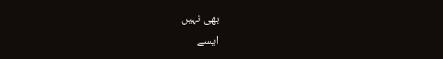بھی نہیں
ایسے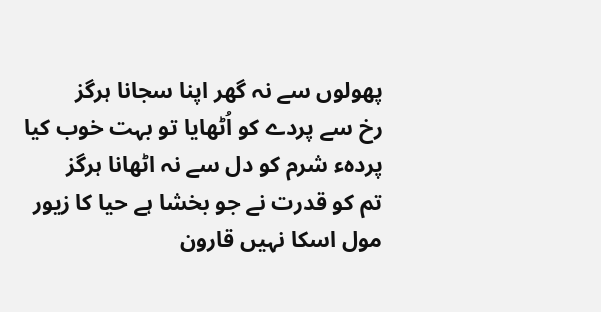پھولوں سے نہ گھر اپنا سجانا ہرگز
رخ سے پردے کو اُٹھایا تو بہت خوب کیا
پردہء شرم کو دل سے نہ اٹھانا ہرگز
تم کو قدرت نے جو بخشا ہے حیا کا زیور
مول اسکا نہیں قارون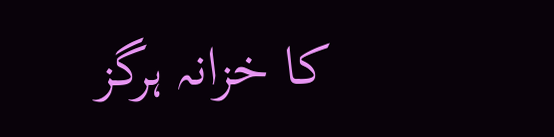کا خزانہ ہرگز